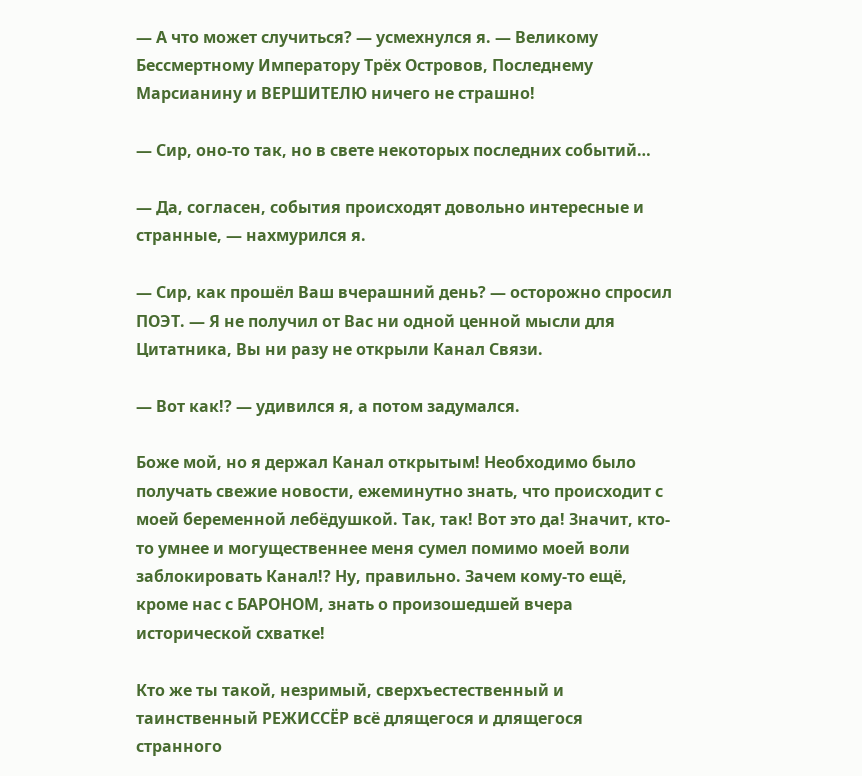— А что может случиться? — усмехнулся я. — Великому Бессмертному Императору Трёх Островов, Последнему Марсианину и ВЕРШИТЕЛЮ ничего не страшно!

— Сир, оно-то так, но в свете некоторых последних событий…

— Да, согласен, события происходят довольно интересные и странные, — нахмурился я.

— Сир, как прошёл Ваш вчерашний день? — осторожно спросил ПОЭТ. — Я не получил от Вас ни одной ценной мысли для Цитатника, Вы ни разу не открыли Канал Связи.

— Вот как!? — удивился я, а потом задумался.

Боже мой, но я держал Канал открытым! Необходимо было получать свежие новости, ежеминутно знать, что происходит с моей беременной лебёдушкой. Так, так! Вот это да! Значит, кто-то умнее и могущественнее меня сумел помимо моей воли заблокировать Канал!? Ну, правильно. Зачем кому-то ещё, кроме нас с БАРОНОМ, знать о произошедшей вчера исторической схватке!

Кто же ты такой, незримый, сверхъестественный и таинственный РЕЖИССЁР всё длящегося и длящегося странного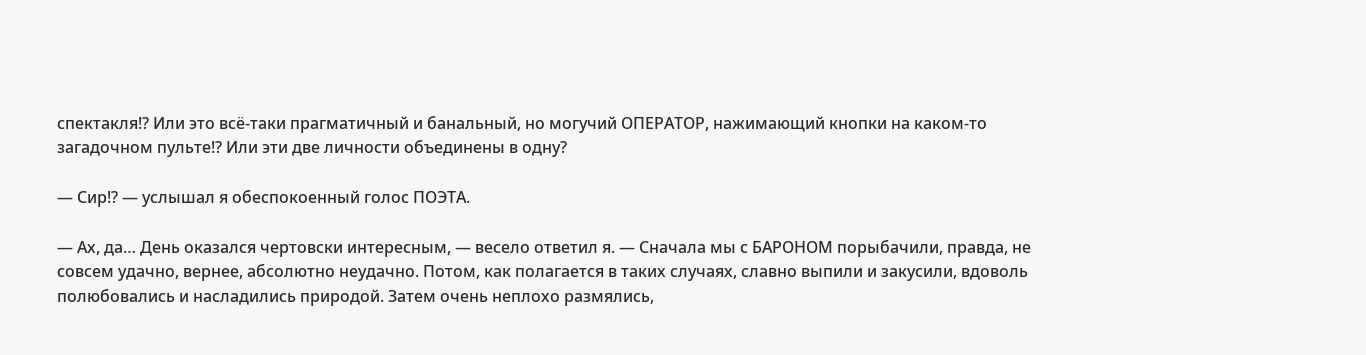спектакля!? Или это всё-таки прагматичный и банальный, но могучий ОПЕРАТОР, нажимающий кнопки на каком-то загадочном пульте!? Или эти две личности объединены в одну?

— Сир!? — услышал я обеспокоенный голос ПОЭТА.

— Ах, да… День оказался чертовски интересным, — весело ответил я. — Сначала мы с БАРОНОМ порыбачили, правда, не совсем удачно, вернее, абсолютно неудачно. Потом, как полагается в таких случаях, славно выпили и закусили, вдоволь полюбовались и насладились природой. Затем очень неплохо размялись,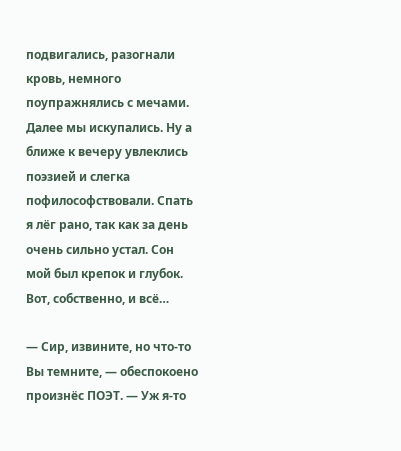подвигались, разогнали кровь, немного поупражнялись с мечами. Далее мы искупались. Ну а ближе к вечеру увлеклись поэзией и слегка пофилософствовали. Спать я лёг рано, так как за день очень сильно устал. Сон мой был крепок и глубок. Вот, собственно, и всё…

— Сир, извините, но что-то Вы темните, — обеспокоено произнёс ПОЭТ. — Уж я-то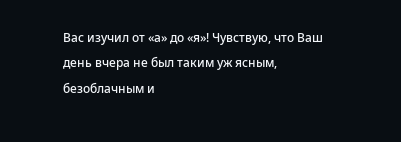Вас изучил от «а» до «я»! Чувствую, что Ваш день вчера не был таким уж ясным, безоблачным и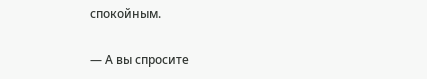спокойным.

— А вы спросите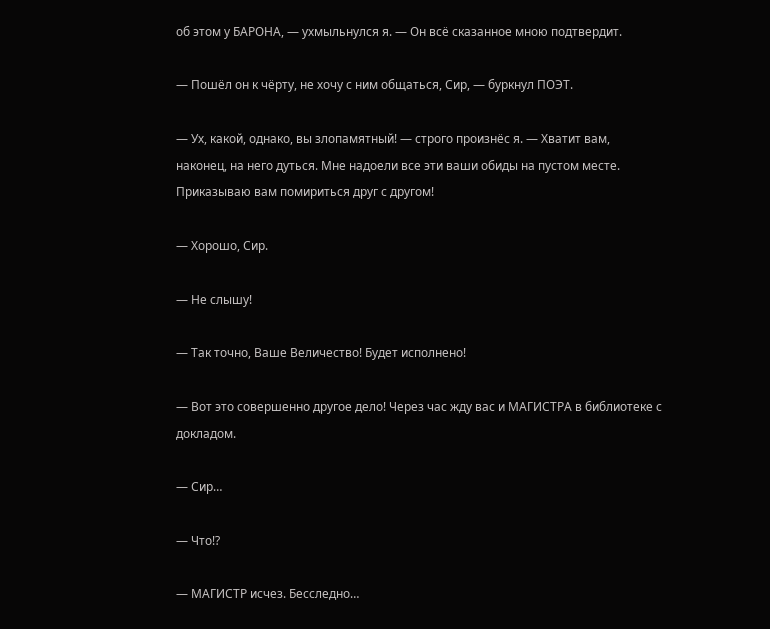об этом у БАРОНА, — ухмыльнулся я. — Он всё сказанное мною подтвердит.

— Пошёл он к чёрту, не хочу с ним общаться, Сир, — буркнул ПОЭТ.

— Ух, какой, однако, вы злопамятный! — строго произнёс я. — Хватит вам, наконец, на него дуться. Мне надоели все эти ваши обиды на пустом месте. Приказываю вам помириться друг с другом!

— Хорошо, Сир.

— Не слышу!

— Так точно, Ваше Величество! Будет исполнено!

— Вот это совершенно другое дело! Через час жду вас и МАГИСТРА в библиотеке с докладом.

— Сир…

— Что!?

— МАГИСТР исчез. Бесследно…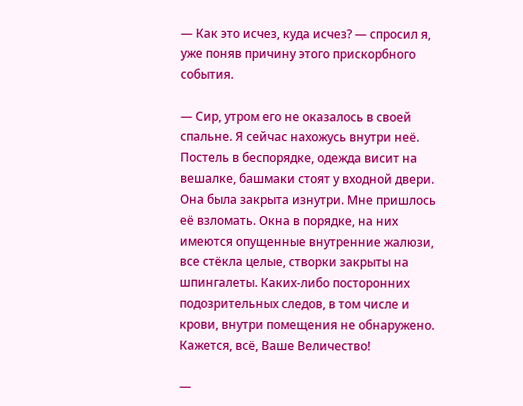— Как это исчез, куда исчез? — спросил я, уже поняв причину этого прискорбного события.

— Сир, утром его не оказалось в своей спальне. Я сейчас нахожусь внутри неё. Постель в беспорядке, одежда висит на вешалке, башмаки стоят у входной двери. Она была закрыта изнутри. Мне пришлось её взломать. Окна в порядке, на них имеются опущенные внутренние жалюзи, все стёкла целые, створки закрыты на шпингалеты. Каких-либо посторонних подозрительных следов, в том числе и крови, внутри помещения не обнаружено. Кажется, всё, Ваше Величество!

—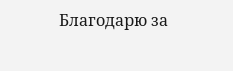Благодарю за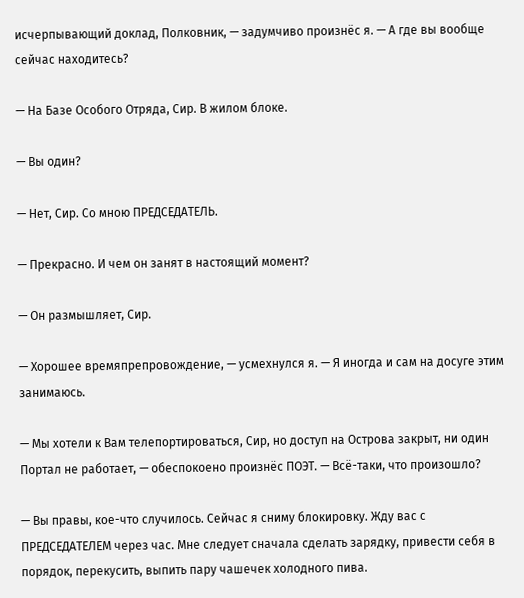исчерпывающий доклад, Полковник, — задумчиво произнёс я. — А где вы вообще сейчас находитесь?

— На Базе Особого Отряда, Сир. В жилом блоке.

— Вы один?

— Нет, Сир. Со мною ПРЕДСЕДАТЕЛЬ.

— Прекрасно. И чем он занят в настоящий момент?

— Он размышляет, Сир.

— Хорошее времяпрепровождение, — усмехнулся я. — Я иногда и сам на досуге этим занимаюсь.

— Мы хотели к Вам телепортироваться, Сир, но доступ на Острова закрыт, ни один Портал не работает, — обеспокоено произнёс ПОЭТ. — Всё-таки, что произошло?

— Вы правы, кое-что случилось. Сейчас я сниму блокировку. Жду вас с ПРЕДСЕДАТЕЛЕМ через час. Мне следует сначала сделать зарядку, привести себя в порядок, перекусить, выпить пару чашечек холодного пива.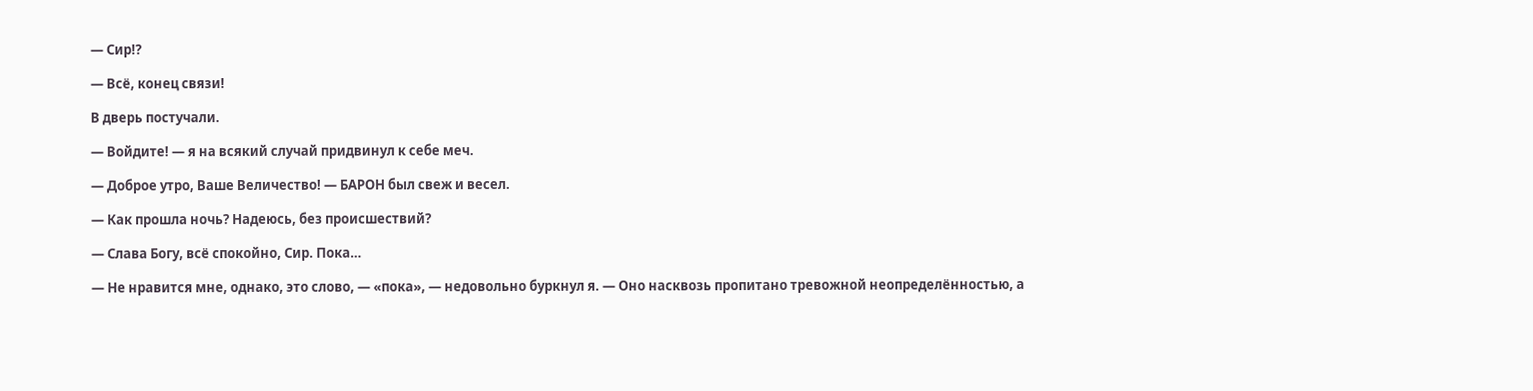— Сир!?

— Всё, конец связи!

В дверь постучали.

— Войдите! — я на всякий случай придвинул к себе меч.

— Доброе утро, Ваше Величество! — БАРОН был свеж и весел.

— Как прошла ночь? Надеюсь, без происшествий?

— Слава Богу, всё спокойно, Сир. Пока…

— Не нравится мне, однако, это слово, — «пока», — недовольно буркнул я. — Оно насквозь пропитано тревожной неопределённостью, а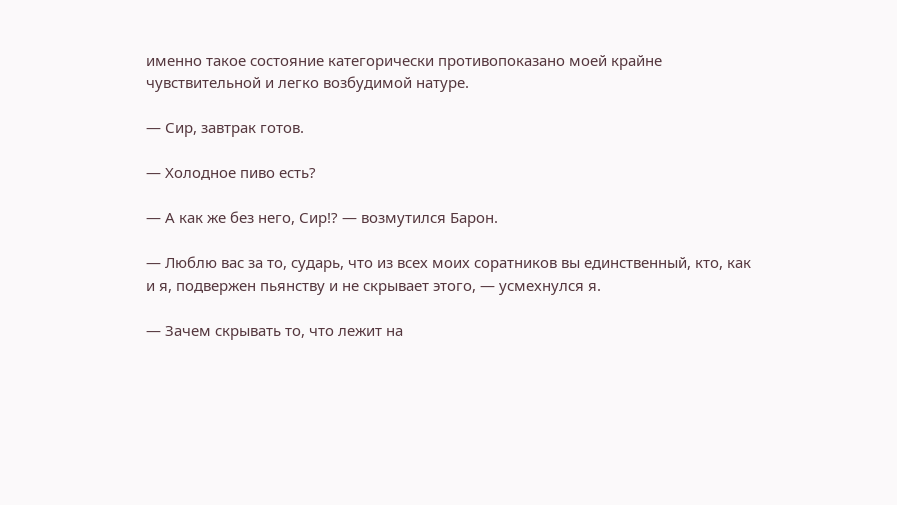именно такое состояние категорически противопоказано моей крайне чувствительной и легко возбудимой натуре.

— Сир, завтрак готов.

— Холодное пиво есть?

— А как же без него, Сир!? — возмутился Барон.

— Люблю вас за то, сударь, что из всех моих соратников вы единственный, кто, как и я, подвержен пьянству и не скрывает этого, — усмехнулся я.

— Зачем скрывать то, что лежит на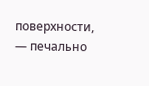поверхности, — печально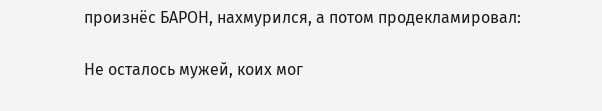произнёс БАРОН, нахмурился, а потом продекламировал:

Не осталось мужей, коих мог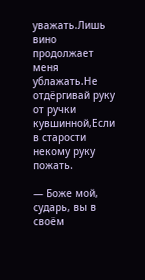уважать.Лишь вино продолжает меня ублажать.Не отдёргивай руку от ручки кувшинной,Если в старости некому руку пожать.

— Боже мой, сударь, вы в своём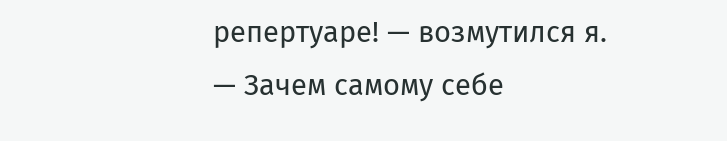репертуаре! — возмутился я. — Зачем самому себе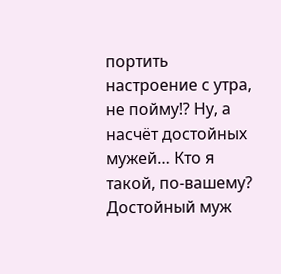портить настроение с утра, не пойму!? Ну, а насчёт достойных мужей… Кто я такой, по-вашему? Достойный муж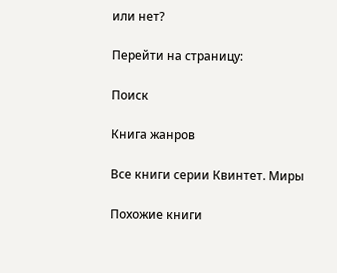или нет?

Перейти на страницу:

Поиск

Книга жанров

Все книги серии Квинтет. Миры

Похожие книги